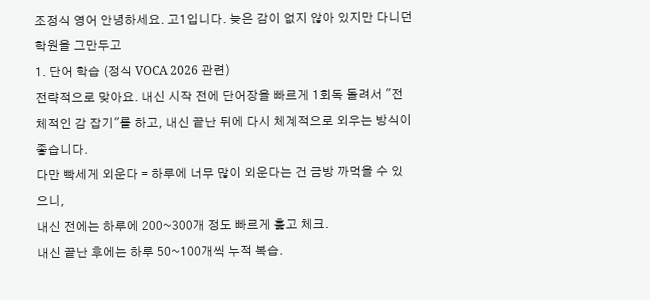조정식 영어 안녕하세요. 고1입니다. 늦은 감이 없지 않아 있지만 다니던 학원을 그만두고
1. 단어 학습 (정식 VOCA 2026 관련)
전략적으로 맞아요. 내신 시작 전에 단어장을 빠르게 1회독 돌려서 "전체적인 감 잡기"를 하고, 내신 끝난 뒤에 다시 체계적으로 외우는 방식이 좋습니다.
다만 빡세게 외운다 = 하루에 너무 많이 외운다는 건 금방 까먹을 수 있으니,
내신 전에는 하루에 200~300개 정도 빠르게 훑고 체크.
내신 끝난 후에는 하루 50~100개씩 누적 복습.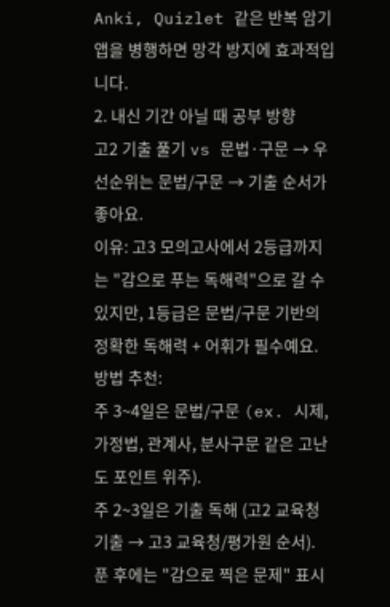Anki, Quizlet 같은 반복 암기 앱을 병행하면 망각 방지에 효과적입니다.
2. 내신 기간 아닐 때 공부 방향
고2 기출 풀기 vs 문법·구문 → 우선순위는 문법/구문 → 기출 순서가 좋아요.
이유: 고3 모의고사에서 2등급까지는 "감으로 푸는 독해력"으로 갈 수 있지만, 1등급은 문법/구문 기반의 정확한 독해력 + 어휘가 필수예요.
방법 추천:
주 3~4일은 문법/구문 (ex. 시제, 가정법, 관계사, 분사구문 같은 고난도 포인트 위주).
주 2~3일은 기출 독해 (고2 교육청 기출 → 고3 교육청/평가원 순서).
푼 후에는 "감으로 찍은 문제" 표시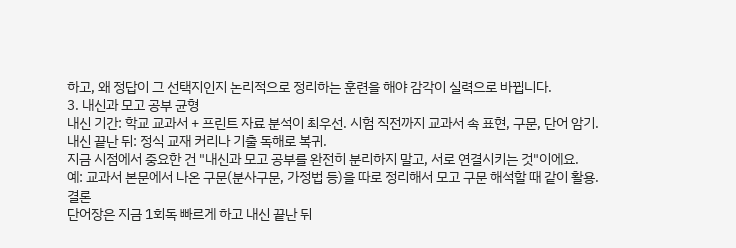하고, 왜 정답이 그 선택지인지 논리적으로 정리하는 훈련을 해야 감각이 실력으로 바뀝니다.
3. 내신과 모고 공부 균형
내신 기간: 학교 교과서 + 프린트 자료 분석이 최우선. 시험 직전까지 교과서 속 표현, 구문, 단어 암기.
내신 끝난 뒤: 정식 교재 커리나 기출 독해로 복귀.
지금 시점에서 중요한 건 "내신과 모고 공부를 완전히 분리하지 말고, 서로 연결시키는 것"이에요.
예: 교과서 본문에서 나온 구문(분사구문, 가정법 등)을 따로 정리해서 모고 구문 해석할 때 같이 활용.
결론
단어장은 지금 1회독 빠르게 하고 내신 끝난 뒤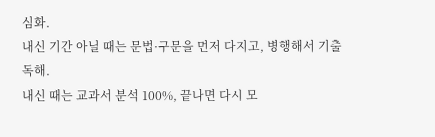심화.
내신 기간 아닐 때는 문법·구문을 먼저 다지고, 병행해서 기출 독해.
내신 때는 교과서 분석 100%, 끝나면 다시 모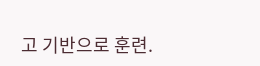고 기반으로 훈련.